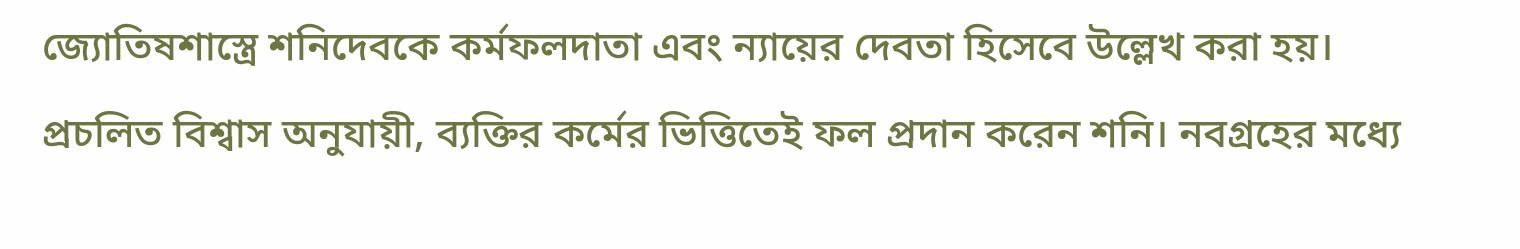জ্যোতিষশাস্ত্রে শনিদেবকে কর্মফলদাতা এবং ন্যায়ের দেবতা হিসেবে উল্লেখ করা হয়। প্রচলিত বিশ্বাস অনুযায়ী, ব্যক্তির কর্মের ভিত্তিতেই ফল প্রদান করেন শনি। নবগ্রহের মধ্যে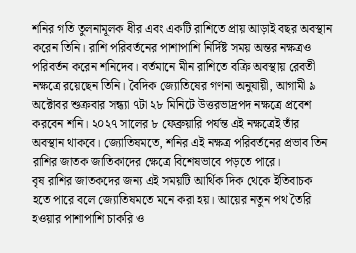শনির গতি তুলনামূলক ধীর এবং একটি রাশিতে প্রায় আড়াই বছর অবস্থান করেন তিনি। রাশি পরিবর্তনের পাশাপাশি নির্দিষ্ট সময় অন্তর নক্ষত্রও পরিবর্তন করেন শনিদেব। বর্তমানে মীন রাশিতে বক্রি অবস্থায় রেবতী নক্ষত্রে রয়েছেন তিনি। বৈদিক জ্যোতিষের গণনা অনুযায়ী, আগামী ৯ অক্টোবর শুক্রবার সন্ধ্যা ৭টা ২৮ মিনিটে উত্তরভাদ্রপদ নক্ষত্রে প্রবেশ করবেন শনি। ২০২৭ সালের ৮ ফেব্রুয়ারি পর্যন্ত এই নক্ষত্রেই তাঁর অবস্থান থাকবে। জ্যোতিষমতে, শনির এই নক্ষত্র পরিবর্তনের প্রভাব তিন রাশির জাতক জাতিকাদের ক্ষেত্রে বিশেষভাবে পড়তে পারে।
বৃষ রাশির জাতকদের জন্য এই সময়টি আর্থিক দিক থেকে ইতিবাচক হতে পারে বলে জ্যোতিষমতে মনে করা হয়। আয়ের নতুন পথ তৈরি হওয়ার পাশাপাশি চাকরি ও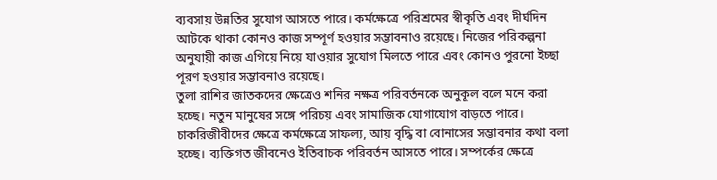ব্যবসায় উন্নতির সুযোগ আসতে পারে। কর্মক্ষেত্রে পরিশ্রমের স্বীকৃতি এবং দীর্ঘদিন আটকে থাকা কোনও কাজ সম্পূর্ণ হওয়ার সম্ভাবনাও রয়েছে। নিজের পরিকল্পনা অনুযায়ী কাজ এগিয়ে নিয়ে যাওয়ার সুযোগ মিলতে পারে এবং কোনও পুরনো ইচ্ছা পূরণ হওয়ার সম্ভাবনাও রয়েছে।
তুলা রাশির জাতকদের ক্ষেত্রেও শনির নক্ষত্র পরিবর্তনকে অনুকূল বলে মনে করা হচ্ছে। নতুন মানুষের সঙ্গে পরিচয় এবং সামাজিক যোগাযোগ বাড়তে পারে। চাকরিজীবীদের ক্ষেত্রে কর্মক্ষেত্রে সাফল্য, আয় বৃদ্ধি বা বোনাসের সম্ভাবনার কথা বলা হচ্ছে। ব্যক্তিগত জীবনেও ইতিবাচক পরিবর্তন আসতে পারে। সম্পর্কের ক্ষেত্রে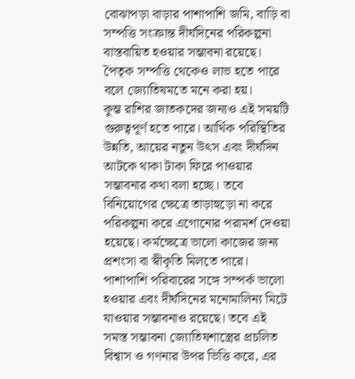বোঝাপড়া বাড়ার পাশাপাশি জমি, বাড়ি বা সম্পত্তি সংক্রান্ত দীর্ঘদিনের পরিকল্পনা বাস্তবায়িত হওয়ার সম্ভাবনা রয়েছে। পৈতৃক সম্পত্তি থেকেও লাভ হতে পারে বলে জ্যোতিষমতে মনে করা হয়।
কুম্ভ রাশির জাতকদের জন্যও এই সময়টি গুরুত্বপূর্ণ হতে পারে। আর্থিক পরিস্থিতির উন্নতি, আয়ের নতুন উৎস এবং দীর্ঘদিন আটকে থাকা টাকা ফিরে পাওয়ার সম্ভাবনার কথা বলা হচ্ছে। তবে বিনিয়োগের ক্ষেত্রে তাড়াহুড়ো না করে পরিকল্পনা করে এগোনোর পরামর্শ দেওয়া হয়েছে। কর্মক্ষেত্রে ভালো কাজের জন্য প্রশংসা বা স্বীকৃতি মিলতে পারে। পাশাপাশি পরিবারের সঙ্গে সম্পর্ক ভালো হওয়ার এবং দীর্ঘদিনের মনোমালিন্য মিটে যাওয়ার সম্ভাবনাও রয়েছে। তবে এই সমস্ত সম্ভাবনা জ্যোতিষশাস্ত্রের প্রচলিত বিশ্বাস ও গণনার উপর ভিত্তি করে, এর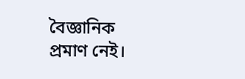বৈজ্ঞানিক প্রমাণ নেই।